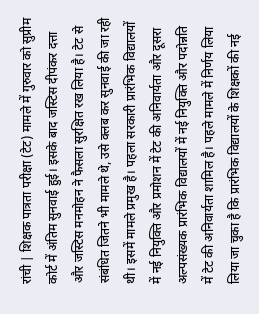रांची | शिक्षक पात्रता परीक्षा (टेट) मामले में गुरुवार को सुप्रीम कोर्ट में अंतिम सुनवाई हुई। इसके बाद जस्टिस दीपंकर दत्ता और जस्टिस मनमोहन ने फैसला सुरक्षित रख लिया है। टेट से संबंधित जितने भी मामले थे, उसे क्लब कर सुनवाई की जा रही थी। इसमें मामले प्रमुख है। पहला सरकारी प्रारंभिक विद्यालयों में नई नियुक्ति और प्रमोशन में टेट की अनिवार्यता और दूसरा अल्पसंख्यक प्रारंभिक विद्यालयों में नई नियुक्ति और पदोन्नति में टेट की अनिवार्यता शामिल है। पहले मामले में निर्णय लिया लिया जा चुका है कि प्रारंभिक विद्यालयों के शिक्षकों की नई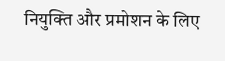नियुक्ति और प्रमोशन के लिए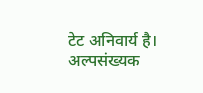टेट अनिवार्य है। अल्पसंख्यक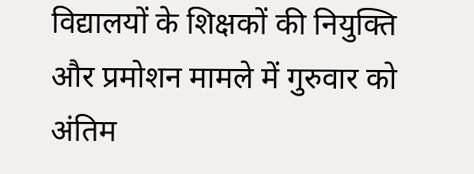विद्यालयों के शिक्षकों की नियुक्ति और प्रमोशन मामले में गुरुवार को अंतिम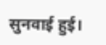सुनवाई हुई।